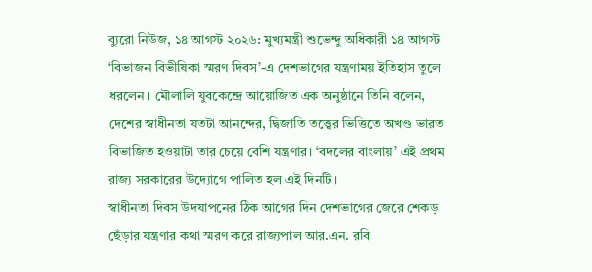ব্যুরো নিউজ, ১৪ আগস্ট ২০২৬: মুখ্যমন্ত্রী শুভেন্দু অধিকারী ১৪ আগস্ট ‘বিভাজন বিভীষিকা স্মরণ দিবস’-এ দেশভাগের যন্ত্রণাময় ইতিহাস তুলে ধরলেন। মৌলালি যুবকেন্দ্রে আয়োজিত এক অনুষ্ঠানে তিনি বলেন, দেশের স্বাধীনতা যতটা আনন্দের, দ্বিজাতি তত্ত্বের ভিত্তিতে অখণ্ড ভারত বিভাজিত হওয়াটা তার চেয়ে বেশি যন্ত্রণার। ‘বদলের বাংলায়’ এই প্রথম রাজ্য সরকারের উদ্যোগে পালিত হল এই দিনটি।
স্বাধীনতা দিবস উদযাপনের ঠিক আগের দিন দেশভাগের জেরে শেকড় ছেঁড়ার যন্ত্রণার কথা স্মরণ করে রাজ্যপাল আর.এন. রবি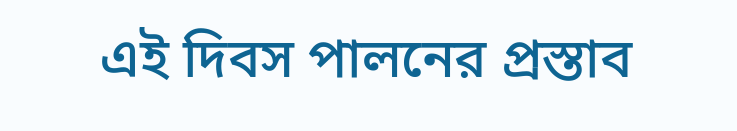এই দিবস পালনের প্রস্তাব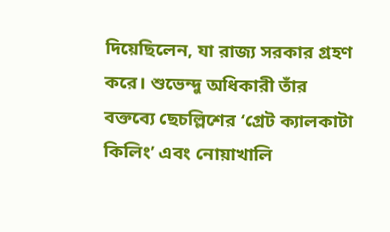দিয়েছিলেন, যা রাজ্য সরকার গ্রহণ করে। শুভেন্দু অধিকারী তাঁর বক্তব্যে ছেচল্লিশের ‘গ্রেট ক্যালকাটা কিলিং’ এবং নোয়াখালি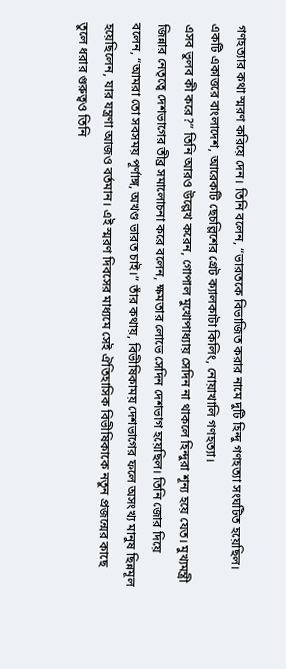গণহত্যার কথা স্মরণ করিয়ে দেন। তিনি বলেন, “ভারতকে বিভাজিত করার নামে দুটি হিন্দু গণহত্যা সংঘটিত হয়েছিল। একটি একাত্তরে বাংলাদেশ, আরেকটি ছেচল্লিশের গ্রেট ক্যালকাটা কিলিং, নোয়াখালি গণহত্যা।
এসব ভুলব কী করে?” তিনি আরও উল্লেখ করেন, গোপাল মুখোপাধ্যায় সেদিন না থাকলে হিন্দুরা শূন্য হয়ে যেত। মুখ্যমন্ত্রী জিন্নার নেতৃত্বে দেশভাগের তীব্র সমালোচনা করে বলেন, ক্ষমতার লোভে সেদিন দেশভাগ হয়েছিল। তিনি জোর দিয়ে বলেন, “আমরা তো সবসময় পূর্ণাঙ্গ, অখণ্ড ভারত চাই।” তাঁর কথায়, বিভীষিকাময় দেশভাগের ফলে অসংখ্য মানুষ ছিন্নমূল হয়েছিলেন, যার যন্ত্রণা আজও বর্তমান। এই স্মরণ দিবসের মাধ্যমে সেই ঐতিহাসিক বিভীষিকাকে নতুন প্রজন্মের কাছে তুলে ধরার গুরুত্বও তিনি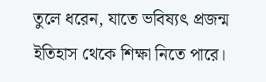তুলে ধরেন, যাতে ভবিষ্যৎ প্রজন্ম ইতিহাস থেকে শিক্ষা নিতে পারে।